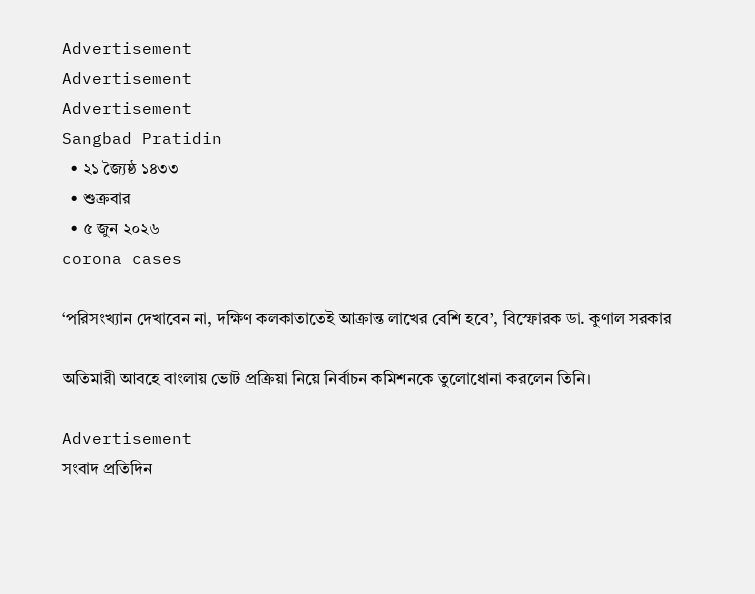Advertisement
Advertisement
Advertisement
Sangbad Pratidin
  • ২১ জ্যৈষ্ঠ ১৪৩৩
  • শুক্রবার
  • ৫ জুন ২০২৬
corona cases

‘পরিসংখ্যান দেখাবেন না, দক্ষিণ কলকাতাতেই আক্রান্ত লাখের বেশি হবে’, বিস্ফোরক ডা. কুণাল সরকার

অতিমারী আবহে বাংলায় ভোট প্রক্রিয়া নিয়ে নির্বাচন কমিশনকে তুলোধোনা করলেন তিনি।

Advertisement
সংবাদ প্রতিদিন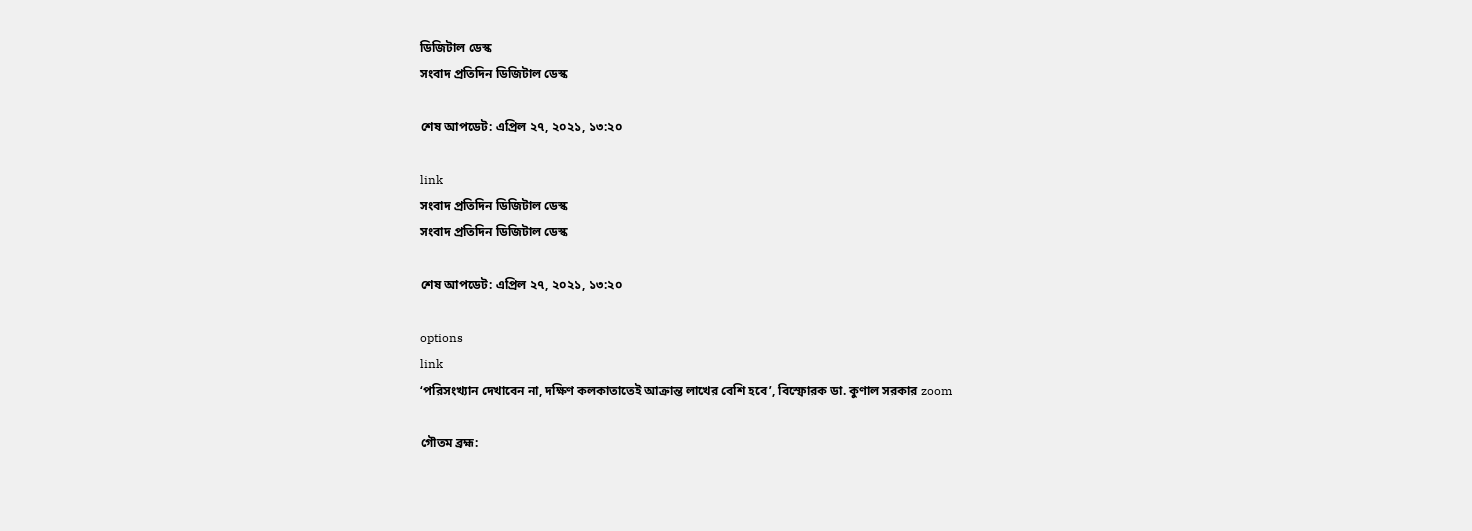ডিজিটাল ডেস্ক
সংবাদ প্রতিদিন ডিজিটাল ডেস্ক

শেষ আপডেট: এপ্রিল ২৭, ২০২১, ১৩:২০

link
সংবাদ প্রতিদিন ডিজিটাল ডেস্ক
সংবাদ প্রতিদিন ডিজিটাল ডেস্ক

শেষ আপডেট: এপ্রিল ২৭, ২০২১, ১৩:২০

options
link
‘পরিসংখ্যান দেখাবেন না, দক্ষিণ কলকাতাতেই আক্রান্ত লাখের বেশি হবে’, বিস্ফোরক ডা. কুণাল সরকার zoom

গৌতম ব্রহ্ম: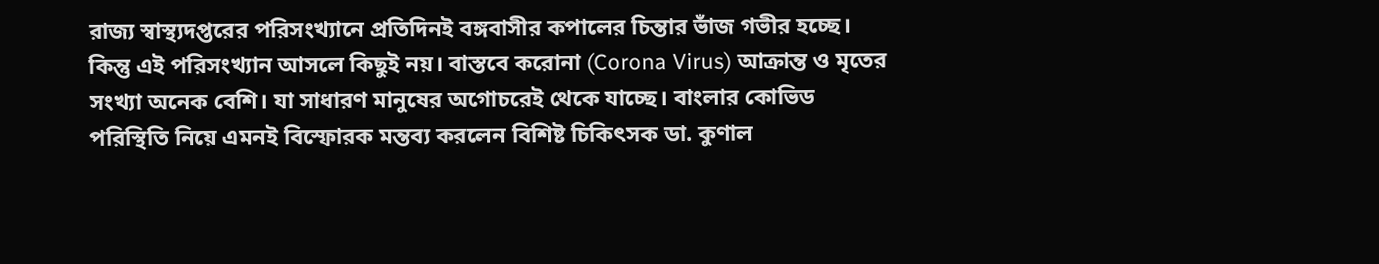রাজ্য স্বাস্থ্যদপ্তরের পরিসংখ্যানে প্রতিদিনই বঙ্গবাসীর কপালের চিন্তার ভাঁজ গভীর হচ্ছে। কিন্তু এই পরিসংখ্যান আসলে কিছুই নয়। বাস্তবে করোনা (Corona Virus) আক্রান্ত ও মৃতের সংখ্যা অনেক বেশি। যা সাধারণ মানুষের অগোচরেই থেকে যাচ্ছে। বাংলার কোভিড পরিস্থিতি নিয়ে এমনই বিস্ফোরক মন্তব্য করলেন বিশিষ্ট চিকিৎসক ডা. কুণাল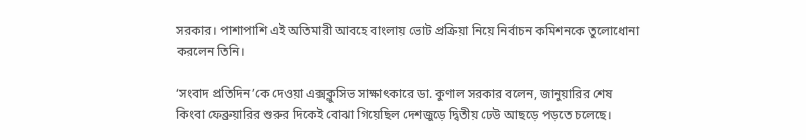সরকার। পাশাপাশি এই অতিমারী আবহে বাংলায় ভোট প্রক্রিয়া নিয়ে নির্বাচন কমিশনকে তুলোধোনা করলেন তিনি।

‘সংবাদ প্রতিদিন’কে দেওয়া এক্সক্লুসিভ সাক্ষাৎকারে ডা. কুণাল সরকার বলেন, জানুয়ারির শেষ কিংবা ফেব্রুয়ারির শুরুর দিকেই বোঝা গিয়েছিল দেশজুড়ে দ্বিতীয় ঢেউ আছড়ে পড়তে চলেছে।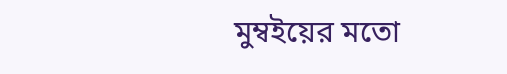মুম্বইয়ের মতো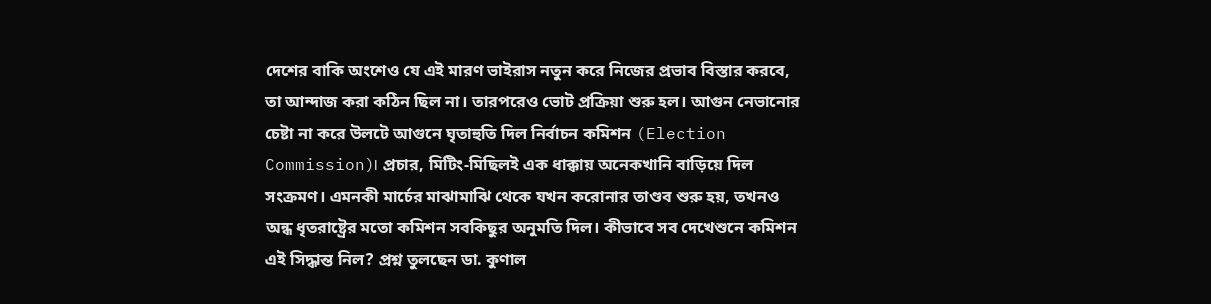দেশের বাকি অংশেও যে এই মারণ ভাইরাস নতুন করে নিজের প্রভাব বিস্তার করবে, তা আন্দাজ করা কঠিন ছিল না। তারপরেও ভোট প্রক্রিয়া শুরু হল। আগুন নেভানোর চেষ্টা না করে উলটে আগুনে ঘৃতাহুতি দিল নির্বাচন কমিশন (Election Commission)। প্রচার, মিটিং-মিছিলই এক ধাক্কায় অনেকখানি বাড়িয়ে দিল সংক্রমণ। এমনকী মার্চের মাঝামাঝি থেকে যখন করোনার তাণ্ডব শুরু হয়, তখনও অন্ধ ধৃতরাষ্ট্রের মতো কমিশন সবকিছুর অনুমতি দিল। কীভাবে সব দেখেশুনে কমিশন এই সিদ্ধান্ত নিল? প্রশ্ন তুলছেন ডা. কুণাল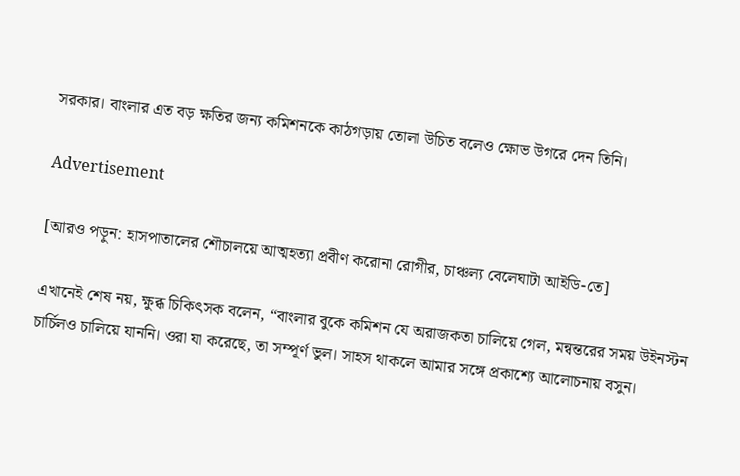সরকার। বাংলার এত বড় ক্ষতির জন্য কমিশনকে কাঠগড়ায় তোলা উচিত বলেও ক্ষোভ উগরে দেন তিনি।

Advertisement

[আরও পড়ুন: হাসপাতালের শৌচালয়ে আত্মহত্যা প্রবীণ করোনা রোগীর, চাঞ্চল্য বেলেঘাটা আইডি-তে]

এখানেই শেষ নয়, ক্ষুব্ধ চিকিৎসক বলেন, “বাংলার বুকে কমিশন যে অরাজকতা চালিয়ে গেল, মন্বন্তরের সময় উইনস্টন চার্চিলও চালিয়ে যাননি। ওরা যা করেছে, তা সম্পূর্ণ ভুল। সাহস থাকলে আমার সঙ্গে প্রকাশ্যে আলোচনায় বসুন।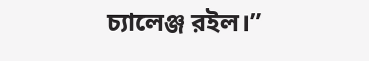চ্যালেঞ্জ রইল।”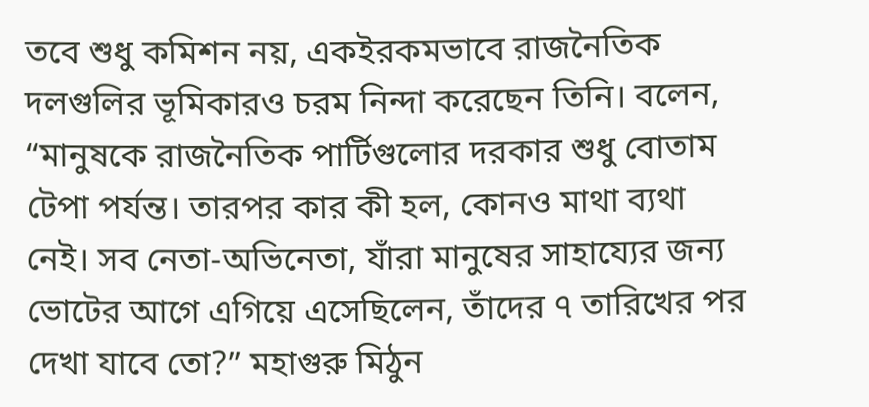তবে শুধু কমিশন নয়, একইরকমভাবে রাজনৈতিক দলগুলির ভূমিকারও চরম নিন্দা করেছেন তিনি। বলেন, “মানুষকে রাজনৈতিক পার্টিগুলোর দরকার শুধু বোতাম টেপা পর্যন্ত। তারপর কার কী হল, কোনও মাথা ব্যথা নেই। সব নেতা-অভিনেতা, যাঁরা মানুষের সাহায্যের জন্য ভোটের আগে এগিয়ে এসেছিলেন, তাঁদের ৭ তারিখের পর দেখা যাবে তো?” মহাগুরু মিঠুন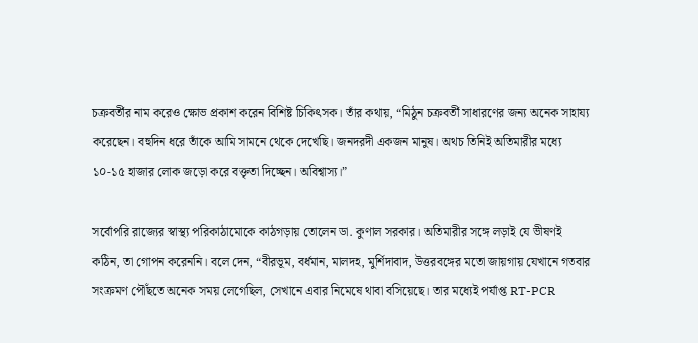চক্রবর্তীর নাম করেও ক্ষোভ প্রকাশ করেন বিশিষ্ট চিকিৎসক। তাঁর কথায়, “মিঠুন চক্রবর্তী সাধারণের জন্য অনেক সাহায্য করেছেন। বহুদিন ধরে তাঁকে আমি সামনে থেকে দেখেছি। জনদরদী একজন মানুষ। অথচ তিনিই অতিমারীর মধ্যে ১০-১৫ হাজার লোক জড়ো করে বক্তৃতা দিচ্ছেন। অবিশ্বাস্য।”

সর্বোপরি রাজ্যের স্বাস্থ্য পরিকাঠামোকে কাঠগড়ায় তোলেন ডা. কুণাল সরকার। অতিমারীর সঙ্গে লড়াই যে ভীষণই কঠিন, তা গোপন করেননি। বলে দেন, “বীরভূম, বর্ধমান, মালদহ, মুর্শিদাবাদ, উত্তরবঙ্গের মতো জায়গায় যেখানে গতবার সংক্রমণ পৌঁছতে অনেক সময় লেগেছিল, সেখানে এবার নিমেষে থাবা বসিয়েছে। তার মধ্যেই পর্যাপ্ত RT-PCR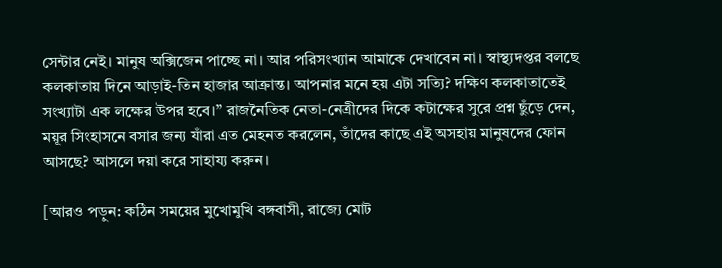সেন্টার নেই। মানুষ অক্সিজেন পাচ্ছে না। আর পরিসংখ্যান আমাকে দেখাবেন না। স্বাস্থ্যদপ্তর বলছে কলকাতায় দিনে আড়াই-তিন হাজার আক্রান্ত। আপনার মনে হয় এটা সত্যি? দক্ষিণ কলকাতাতেই সংখ্যাটা এক লক্ষের উপর হবে।” রাজনৈতিক নেতা-নেত্রীদের দিকে কটাক্ষের সুরে প্রশ্ন ছুঁড়ে দেন, ময়ূর সিংহাসনে বসার জন্য যাঁরা এত মেহনত করলেন, তাঁদের কাছে এই অসহায় মানুষদের ফোন আসছে? আসলে দয়া করে সাহায্য করুন।

[আরও পড়ুন: কঠিন সময়ের মুখোমুখি বঙ্গবাসী, রাজ্যে মোট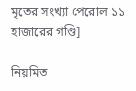মৃতের সংখ্যা পেরোল ১১ হাজারের গণ্ডি]

নিয়মিত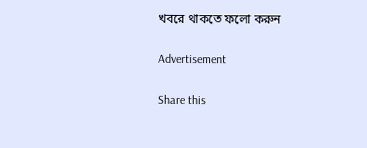খবরে থাকতে ফলো করুন

Advertisement

Share this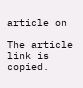article on

The article link is copied.